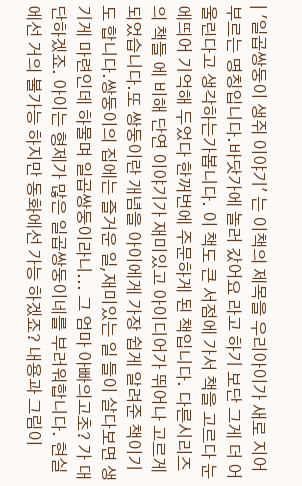| '일곱쌍둥이 생쥐 이야기' 는 이책의 제목을 우리아이가 새로 지어부르는 명칭입니다.바닷가에 놀러 갔어요 라고 하기 보단 그게 더 어울린다고 생각하는가봅니다. 이 책도 큰 서점에 가서 책을 고르다 눈에띄어 기억해 두었다 한꺼번에 주문하게 된 책입니다. 다른시리즈의 책들 에 비해 단연 이야기가 재미있고 아이디어가 뛰어나 고르게 되었습니다.또 쌍둥이란 개념을 아이에게 가장 쉽게 알려준 책이기도 합니다.쌍둥이의 집에는 즐거운 일,재미있는 일 들이 살다보면 생기게 마련인데 하물며 일곱쌍둥이라니... 그 엄마 아빠의고초? 가 대단하겠죠. 아이는 형제가 많은 일곱쌍둥이네를 부러워합니다. 현실에선 거의 불가능 하지만 동화에선 가능 하겠죠? 내용과 그림이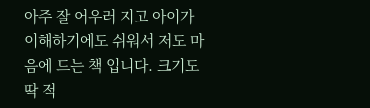아주 잘 어우러 지고 아이가 이해하기에도 쉬워서 저도 마음에 드는 책 입니다. 크기도 딱 적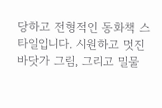당하고 전형적인 동화책 스타일입니다. 시원하고 멋진 바닷가 그림, 그리고 밀물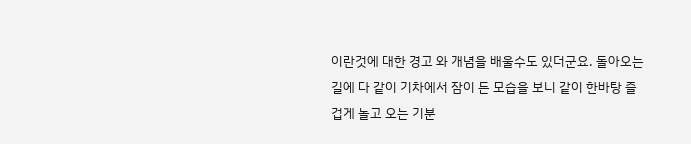이란것에 대한 경고 와 개념을 배울수도 있더군요. 돌아오는 길에 다 같이 기차에서 잠이 든 모습을 보니 같이 한바탕 즐겁게 놀고 오는 기분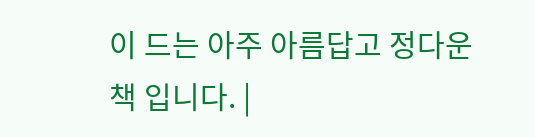이 드는 아주 아름답고 정다운 책 입니다. |